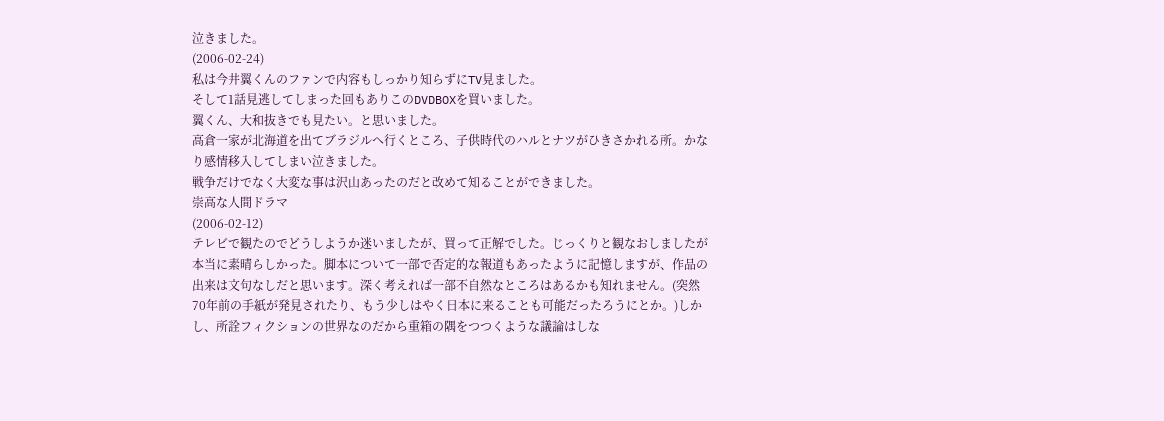泣きました。
(2006-02-24)
私は今井翼くんのファンで内容もしっかり知らずにTV見ました。
そして1話見逃してしまった回もありこのDVDBOXを買いました。
翼くん、大和抜きでも見たい。と思いました。
高倉一家が北海道を出てブラジルへ行くところ、子供時代のハルとナツがひきさかれる所。かなり感情移入してしまい泣きました。
戦争だけでなく大変な事は沢山あったのだと改めて知ることができました。
崇高な人間ドラマ
(2006-02-12)
テレビで観たのでどうしようか迷いましたが、買って正解でした。じっくりと観なおしましたが本当に素晴らしかった。脚本について一部で否定的な報道もあったように記憶しますが、作品の出来は文句なしだと思います。深く考えれば一部不自然なところはあるかも知れません。(突然70年前の手紙が発見されたり、もう少しはやく日本に来ることも可能だったろうにとか。)しかし、所詮フィクションの世界なのだから重箱の隅をつつくような議論はしな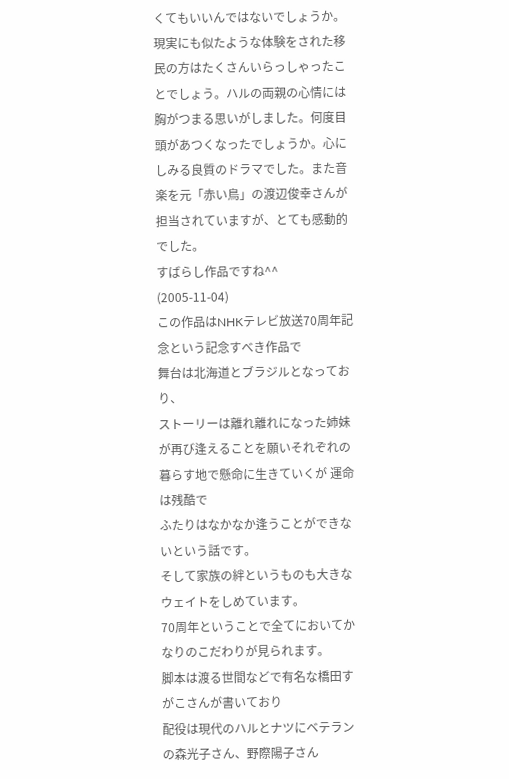くてもいいんではないでしょうか。現実にも似たような体験をされた移民の方はたくさんいらっしゃったことでしょう。ハルの両親の心情には胸がつまる思いがしました。何度目頭があつくなったでしょうか。心にしみる良質のドラマでした。また音楽を元「赤い鳥」の渡辺俊幸さんが担当されていますが、とても感動的でした。
すばらし作品ですね^^
(2005-11-04)
この作品はNHKテレビ放送70周年記念という記念すべき作品で
舞台は北海道とブラジルとなっており、
ストーリーは離れ離れになった姉妹が再び逢えることを願いそれぞれの
暮らす地で懸命に生きていくが 運命は残酷で
ふたりはなかなか逢うことができないという話です。
そして家族の絆というものも大きなウェイトをしめています。
70周年ということで全てにおいてかなりのこだわりが見られます。
脚本は渡る世間などで有名な橋田すがこさんが書いており
配役は現代のハルとナツにベテランの森光子さん、野際陽子さん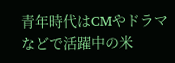青年時代はCMやドラマなどで活躍中の米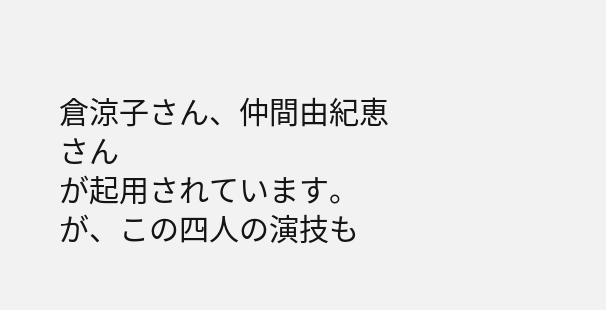倉涼子さん、仲間由紀恵さん
が起用されています。
が、この四人の演技も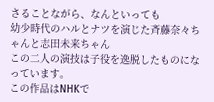さることながら、なんといっても
幼少時代のハルとナツを演じた斉藤奈々ちゃんと志田未来ちゃん
この二人の演技は子役を逸脱したものになっています。
この作品はNHKで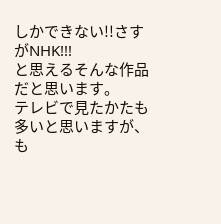しかできない!!さすがNHK!!!
と思えるそんな作品だと思います。
テレビで見たかたも多いと思いますが、も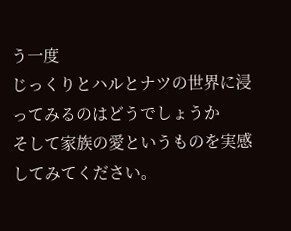う一度
じっくりとハルとナツの世界に浸ってみるのはどうでしょうか
そして家族の愛というものを実感してみてください。